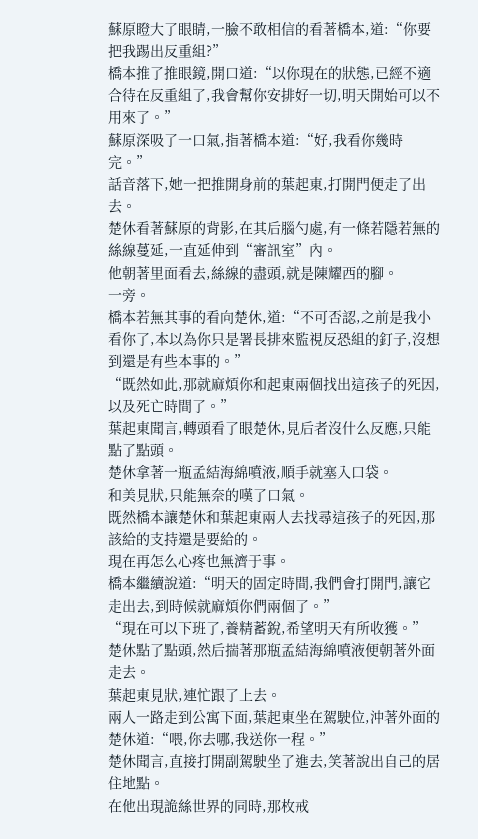蘇原瞪大了眼睛,一臉不敢相信的看著橋本,道:“你要把我踢出反重組?”
橋本推了推眼鏡,開口道:“以你現在的狀態,已經不適合待在反重組了,我會幫你安排好一切,明天開始可以不用來了。”
蘇原深吸了一口氣,指著橋本道:“好,我看你幾時完。”
話音落下,她一把推開身前的葉起東,打開門便走了出去。
楚休看著蘇原的背影,在其后腦勺處,有一條若隱若無的絲線蔓延,一直延伸到“審訊室”內。
他朝著里面看去,絲線的盡頭,就是陳耀西的腳。
一旁。
橋本若無其事的看向楚休,道:“不可否認,之前是我小看你了,本以為你只是署長排來監視反恐組的釘子,沒想到還是有些本事的。”
“既然如此,那就麻煩你和起東兩個找出這孩子的死因,以及死亡時間了。”
葉起東聞言,轉頭看了眼楚休,見后者沒什么反應,只能點了點頭。
楚休拿著一瓶孟結海綿噴液,順手就塞入口袋。
和美見狀,只能無奈的嘆了口氣。
既然橋本讓楚休和葉起東兩人去找尋這孩子的死因,那該給的支持還是要給的。
現在再怎么心疼也無濟于事。
橋本繼續說道:“明天的固定時間,我們會打開門,讓它走出去,到時候就麻煩你們兩個了。”
“現在可以下班了,養精蓄銳,希望明天有所收獲。”
楚休點了點頭,然后揣著那瓶孟結海綿噴液便朝著外面走去。
葉起東見狀,連忙跟了上去。
兩人一路走到公寓下面,葉起東坐在駕駛位,沖著外面的楚休道:“喂,你去哪,我送你一程。”
楚休聞言,直接打開副駕駛坐了進去,笑著說出自己的居住地點。
在他出現詭絲世界的同時,那枚戒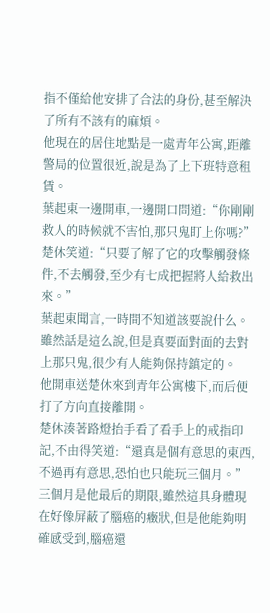指不僅給他安排了合法的身份,甚至解決了所有不該有的麻煩。
他現在的居住地點是一處青年公寓,距離警局的位置很近,說是為了上下班特意租賃。
葉起東一邊開車,一邊開口問道:“你剛剛救人的時候就不害怕,那只鬼盯上你嗎?”
楚休笑道:“只要了解了它的攻擊觸發條件,不去觸發,至少有七成把握將人給救出來。”
葉起東聞言,一時間不知道該要說什么。
雖然話是這么說,但是真要面對面的去對上那只鬼,很少有人能夠保持鎮定的。
他開車送楚休來到青年公寓樓下,而后便打了方向直接離開。
楚休湊著路燈抬手看了看手上的戒指印記,不由得笑道:“還真是個有意思的東西,不過再有意思,恐怕也只能玩三個月。”
三個月是他最后的期限,雖然這具身體現在好像屏蔽了腦癌的癥狀,但是他能夠明確感受到,腦癌還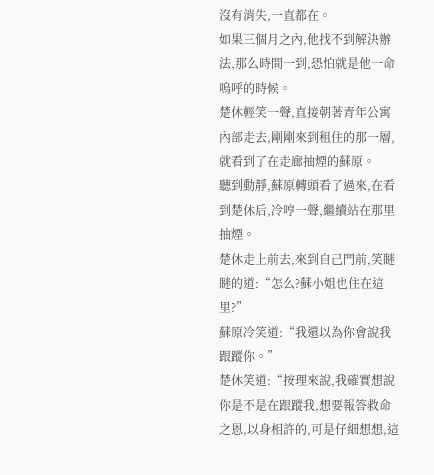沒有消失,一直都在。
如果三個月之內,他找不到解決辦法,那么時間一到,恐怕就是他一命嗚呼的時候。
楚休輕笑一聲,直接朝著青年公寓內部走去,剛剛來到租住的那一層,就看到了在走廊抽煙的蘇原。
聽到動靜,蘇原轉頭看了過來,在看到楚休后,冷哼一聲,繼續站在那里抽煙。
楚休走上前去,來到自己門前,笑瞇瞇的道:“怎么?蘇小姐也住在這里?”
蘇原冷笑道:“我還以為你會說我跟蹤你。”
楚休笑道:“按理來說,我確實想說你是不是在跟蹤我,想要報答救命之恩,以身相許的,可是仔細想想,這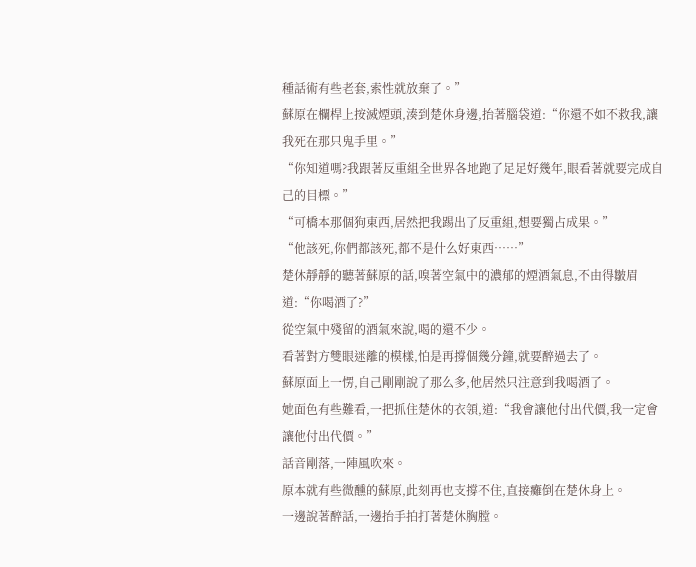種話術有些老套,索性就放棄了。”
蘇原在欄桿上按滅煙頭,湊到楚休身邊,抬著腦袋道:“你還不如不救我,讓我死在那只鬼手里。”
“你知道嗎?我跟著反重組全世界各地跑了足足好幾年,眼看著就要完成自己的目標。”
“可橋本那個狗東西,居然把我踢出了反重組,想要獨占成果。”
“他該死,你們都該死,都不是什么好東西……”
楚休靜靜的聽著蘇原的話,嗅著空氣中的濃郁的煙酒氣息,不由得皺眉道:“你喝酒了?”
從空氣中殘留的酒氣來說,喝的還不少。
看著對方雙眼迷離的模樣,怕是再撐個幾分鐘,就要醉過去了。
蘇原面上一愣,自己剛剛說了那么多,他居然只注意到我喝酒了。
她面色有些難看,一把抓住楚休的衣領,道:“我會讓他付出代價,我一定會讓他付出代價。”
話音剛落,一陣風吹來。
原本就有些微醺的蘇原,此刻再也支撐不住,直接癱倒在楚休身上。
一邊說著醉話,一邊抬手拍打著楚休胸膛。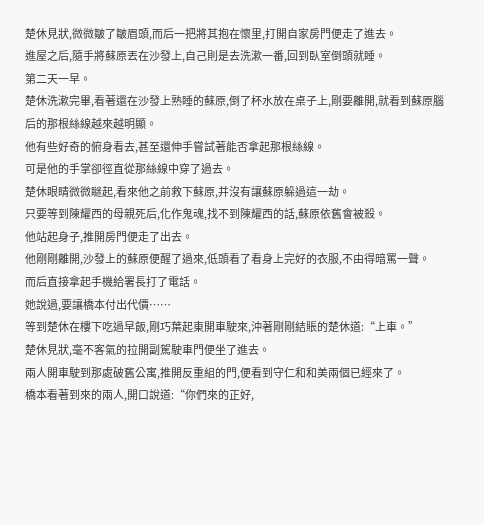楚休見狀,微微皺了皺眉頭,而后一把將其抱在懷里,打開自家房門便走了進去。
進屋之后,隨手將蘇原丟在沙發上,自己則是去洗漱一番,回到臥室倒頭就睡。
第二天一早。
楚休洗漱完畢,看著還在沙發上熟睡的蘇原,倒了杯水放在桌子上,剛要離開,就看到蘇原腦后的那根絲線越來越明顯。
他有些好奇的俯身看去,甚至還伸手嘗試著能否拿起那根絲線。
可是他的手掌卻徑直從那絲線中穿了過去。
楚休眼睛微微瞇起,看來他之前救下蘇原,并沒有讓蘇原躲過這一劫。
只要等到陳耀西的母親死后,化作鬼魂,找不到陳耀西的話,蘇原依舊會被殺。
他站起身子,推開房門便走了出去。
他剛剛離開,沙發上的蘇原便醒了過來,低頭看了看身上完好的衣服,不由得暗罵一聲。
而后直接拿起手機給署長打了電話。
她說過,要讓橋本付出代價……
等到楚休在樓下吃過早飯,剛巧葉起東開車駛來,沖著剛剛結賬的楚休道:“上車。”
楚休見狀,毫不客氣的拉開副駕駛車門便坐了進去。
兩人開車駛到那處破舊公寓,推開反重組的門,便看到守仁和和美兩個已經來了。
橋本看著到來的兩人,開口說道:“你們來的正好,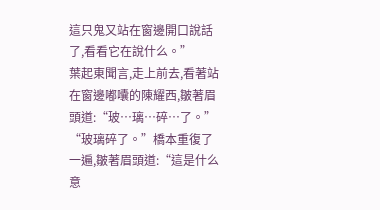這只鬼又站在窗邊開口說話了,看看它在說什么。”
葉起東聞言,走上前去,看著站在窗邊嘟囔的陳耀西,皺著眉頭道:“玻…璃…碎…了。”
“玻璃碎了。”橋本重復了一遍,皺著眉頭道:“這是什么意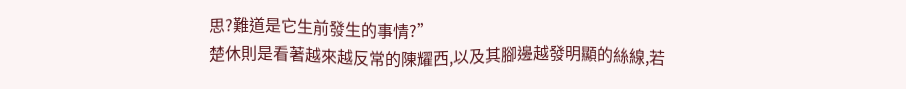思?難道是它生前發生的事情?”
楚休則是看著越來越反常的陳耀西,以及其腳邊越發明顯的絲線,若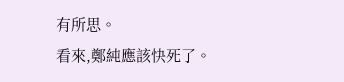有所思。
看來,鄭純應該快死了。